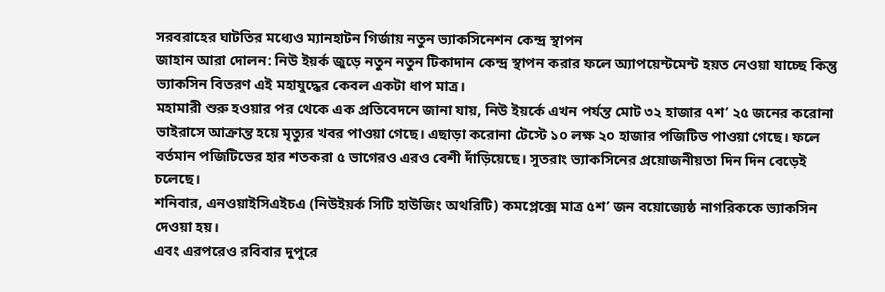সরবরাহের ঘাটতির মধ্যেও ম্যানহাটন গির্জায় নতুন ভ্যাকসিনেশন কেন্দ্র স্থাপন
জাহান আরা দোলন: নিউ ইয়র্ক জুড়ে নতুন নতুন টিকাদান কেন্দ্র স্থাপন করার ফলে অ্যাপয়েন্টমেন্ট হয়ত নেওয়া যাচ্ছে কিন্তু ভ্যাকসিন বিতরণ এই মহাযুদ্ধের কেবল একটা ধাপ মাত্র।
মহামারী শুরু হওয়ার পর থেকে এক প্রতিবেদনে জানা যায়, নিউ ইয়র্কে এখন পর্যন্ত মোট ৩২ হাজার ৭শ’ ২৫ জনের করোনা ভাইরাসে আক্রান্ত হয়ে মৃত্যুর খবর পাওয়া গেছে। এছাড়া করোনা টেস্টে ১০ লক্ষ ২০ হাজার পজিটিভ পাওয়া গেছে। ফলে বর্তমান পজিটিভের হার শতকরা ৫ ভাগেরও এরও বেশী দাঁড়িয়েছে। সুতরাং ভ্যাকসিনের প্রয়োজনীয়তা দিন দিন বেড়েই চলেছে।
শনিবার, এনওয়াইসিএইচএ (নিউইয়র্ক সিটি হাউজিং অথরিটি) কমপ্লেক্সে মাত্র ৫শ’ জন বয়োজ্যেষ্ঠ নাগরিককে ভ্যাকসিন দেওয়া হয়।
এবং এরপরেও রবিবার দুপুরে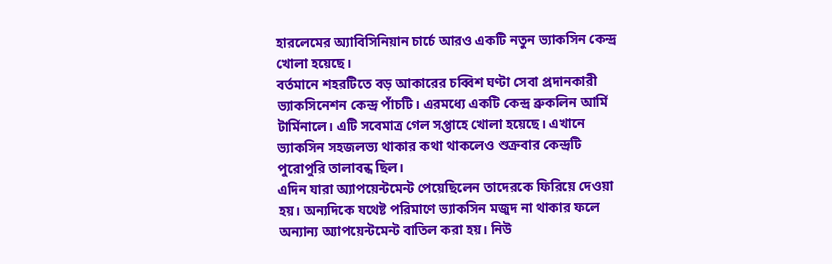হারলেমের অ্যাবিসিনিয়ান চার্চে আরও একটি নতুন ভ্যাকসিন কেন্দ্র খোলা হয়েছে।
বর্তমানে শহরটিতে বড় আকারের চব্বিশ ঘণ্টা সেবা প্রদানকারী ভ্যাকসিনেশন কেন্দ্র পাঁচটি। এরমধ্যে একটি কেন্দ্র ব্রুকলিন আর্মি টার্মিনালে। এটি সবেমাত্র গেল সপ্তাহে খোলা হয়েছে। এখানে ভ্যাকসিন সহজলভ্য থাকার কথা থাকলেও শুক্রবার কেন্দ্রটি পুরোপুরি তালাবন্ধ ছিল।
এদিন যারা অ্যাপয়েন্টমেন্ট পেয়েছিলেন তাদেরকে ফিরিয়ে দেওয়া হয়। অন্যদিকে যথেষ্ট পরিমাণে ভ্যাকসিন মজুদ না থাকার ফলে অন্যান্য অ্যাপয়েন্টমেন্ট বাতিল করা হয়। নিউ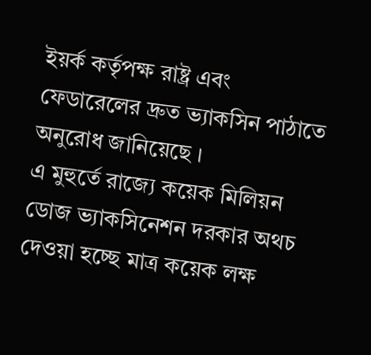ইয়র্ক কর্তৃপক্ষ রাষ্ট্র এবং ফেডারেলের দ্রুত ভ্যাকসিন পাঠাতে অনুরোধ জানিয়েছে ।
এ মুহুর্তে রাজ্যে কয়েক মিলিয়ন ডোজ ভ্যাকসিনেশন দরকার অথচ দেওয়া হচ্ছে মাত্র কয়েক লক্ষ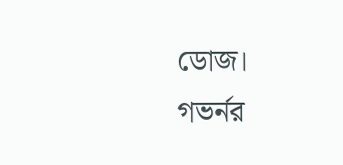ডোজ।
গভর্নর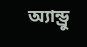অ্যান্ড্রু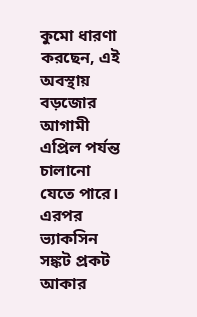কুমো ধারণা করছেন, এই অবস্থায় বড়জোর আগামী এপ্রিল পর্যন্ত চালানো যেতে পারে। এরপর ভ্যাকসিন সঙ্কট প্রকট আকার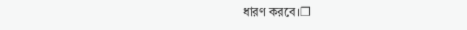ধারণ করবে।❐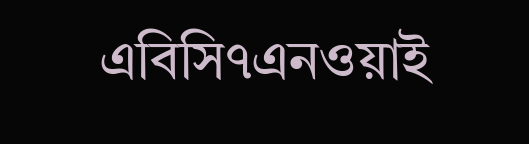এবিসি৭এনওয়াই